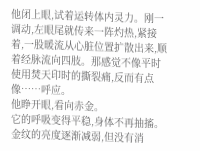他闭上眼,试着运转体内灵力。刚一调动,左眼尾就传来一阵灼热,紧接着,一股暖流从心脏位置扩散出来,顺着经脉流向四肢。那感觉不像平时使用焚天印时的撕裂痛,反而有点像……呼应。
他睁开眼,看向赤金。
它的呼吸变得平稳,身体不再抽搐。金纹的亮度逐渐减弱,但没有消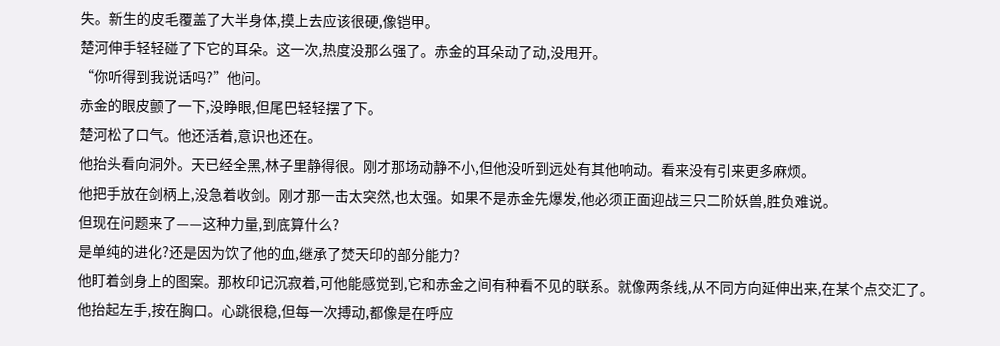失。新生的皮毛覆盖了大半身体,摸上去应该很硬,像铠甲。
楚河伸手轻轻碰了下它的耳朵。这一次,热度没那么强了。赤金的耳朵动了动,没甩开。
“你听得到我说话吗?”他问。
赤金的眼皮颤了一下,没睁眼,但尾巴轻轻摆了下。
楚河松了口气。他还活着,意识也还在。
他抬头看向洞外。天已经全黑,林子里静得很。刚才那场动静不小,但他没听到远处有其他响动。看来没有引来更多麻烦。
他把手放在剑柄上,没急着收剑。刚才那一击太突然,也太强。如果不是赤金先爆发,他必须正面迎战三只二阶妖兽,胜负难说。
但现在问题来了——这种力量,到底算什么?
是单纯的进化?还是因为饮了他的血,继承了焚天印的部分能力?
他盯着剑身上的图案。那枚印记沉寂着,可他能感觉到,它和赤金之间有种看不见的联系。就像两条线,从不同方向延伸出来,在某个点交汇了。
他抬起左手,按在胸口。心跳很稳,但每一次搏动,都像是在呼应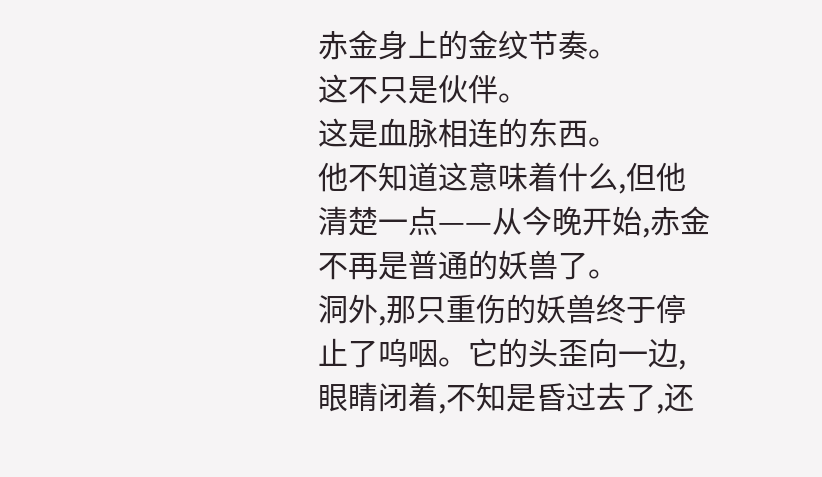赤金身上的金纹节奏。
这不只是伙伴。
这是血脉相连的东西。
他不知道这意味着什么,但他清楚一点——从今晚开始,赤金不再是普通的妖兽了。
洞外,那只重伤的妖兽终于停止了呜咽。它的头歪向一边,眼睛闭着,不知是昏过去了,还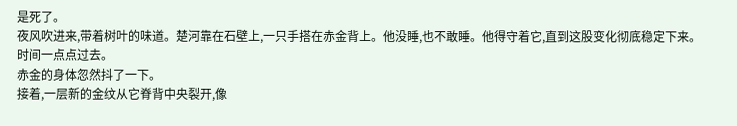是死了。
夜风吹进来,带着树叶的味道。楚河靠在石壁上,一只手搭在赤金背上。他没睡,也不敢睡。他得守着它,直到这股变化彻底稳定下来。
时间一点点过去。
赤金的身体忽然抖了一下。
接着,一层新的金纹从它脊背中央裂开,像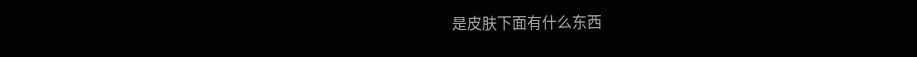是皮肤下面有什么东西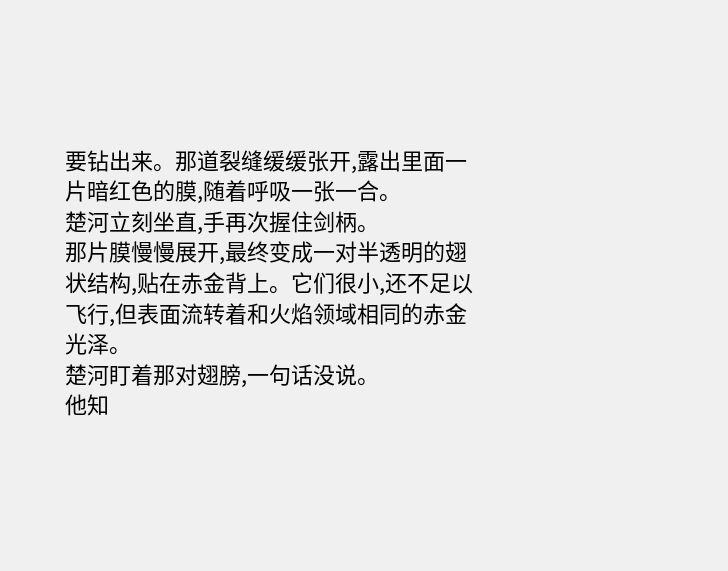要钻出来。那道裂缝缓缓张开,露出里面一片暗红色的膜,随着呼吸一张一合。
楚河立刻坐直,手再次握住剑柄。
那片膜慢慢展开,最终变成一对半透明的翅状结构,贴在赤金背上。它们很小,还不足以飞行,但表面流转着和火焰领域相同的赤金光泽。
楚河盯着那对翅膀,一句话没说。
他知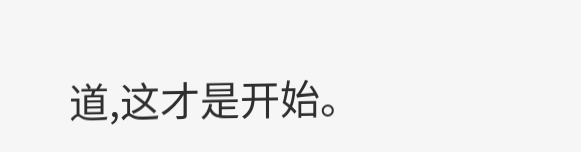道,这才是开始。